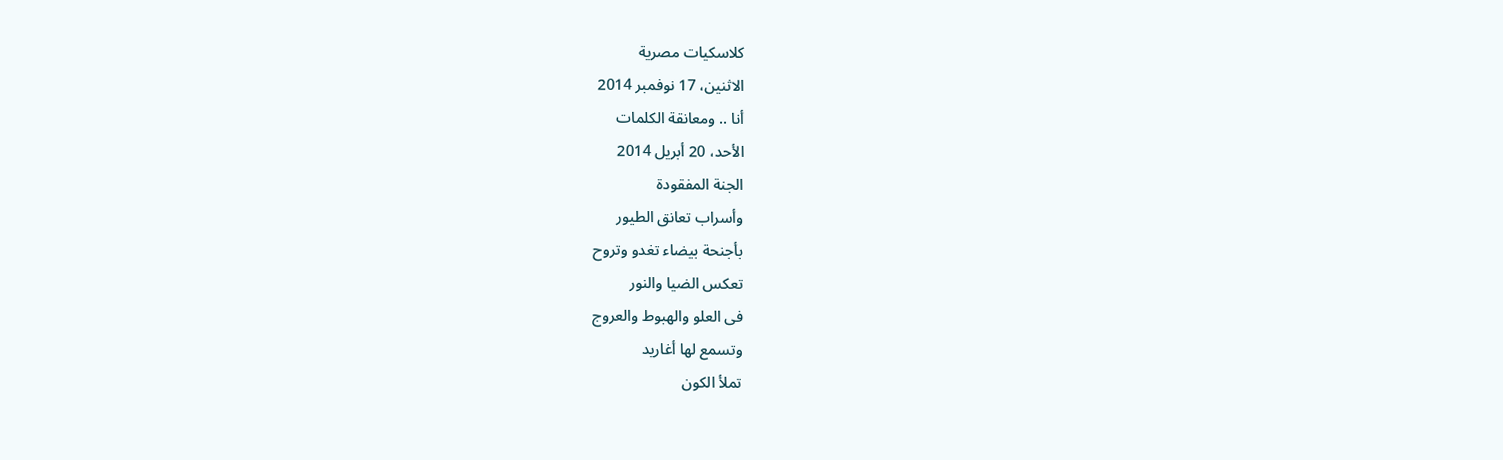كلاسكيات مصرية
الاثنين، 17 نوفمبر 2014
أنا .. ومعانقة الكلمات
الأحد، 20 أبريل 2014
الجنة المفقودة
وأسراب تعانق الطيور
بأجنحة بيضاء تغدو وتروح
تعكس الضيا والنور
فى العلو والهبوط والعروج
وتسمع لها أغاريد
تملأ الكون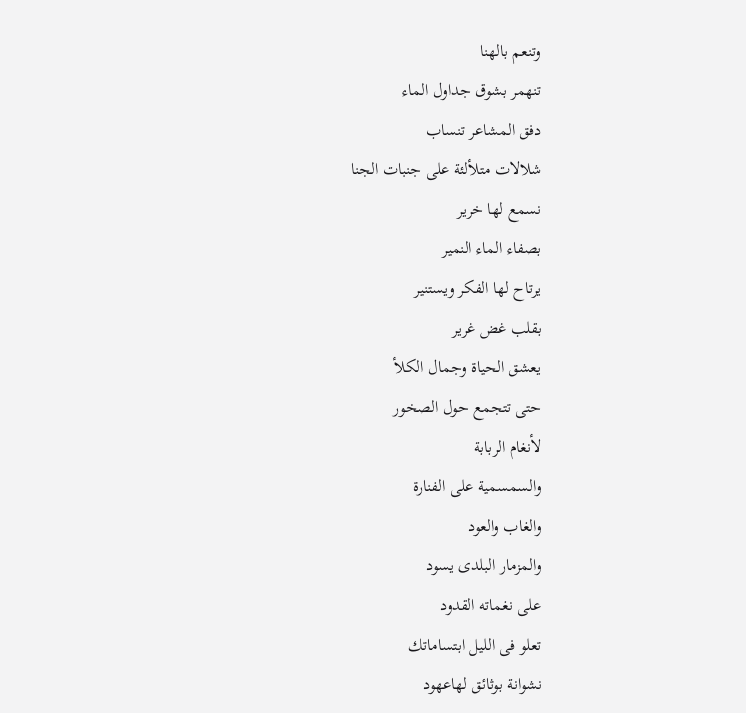وتنعم بالهنا
تنهمر بشوق جداول الماء
دفق المشاعر تنساب
شلالات متلألئة على جنبات الجنا
نسمع لها خرير
بصفاء الماء النمير
يرتاح لها الفكر ويستنير
بقلب غض غرير
يعشق الحياة وجمال الكلأ
حتى تتجمع حول الصخور
لأنغام الربابة
والسمسمية على الفنارة
والغاب والعود
والمزمار البلدى يسود
على نغماته القدود
تعلو فى الليل ابتساماتك
نشوانة بوثائق لهاعهود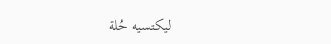ليكتسيه حُلة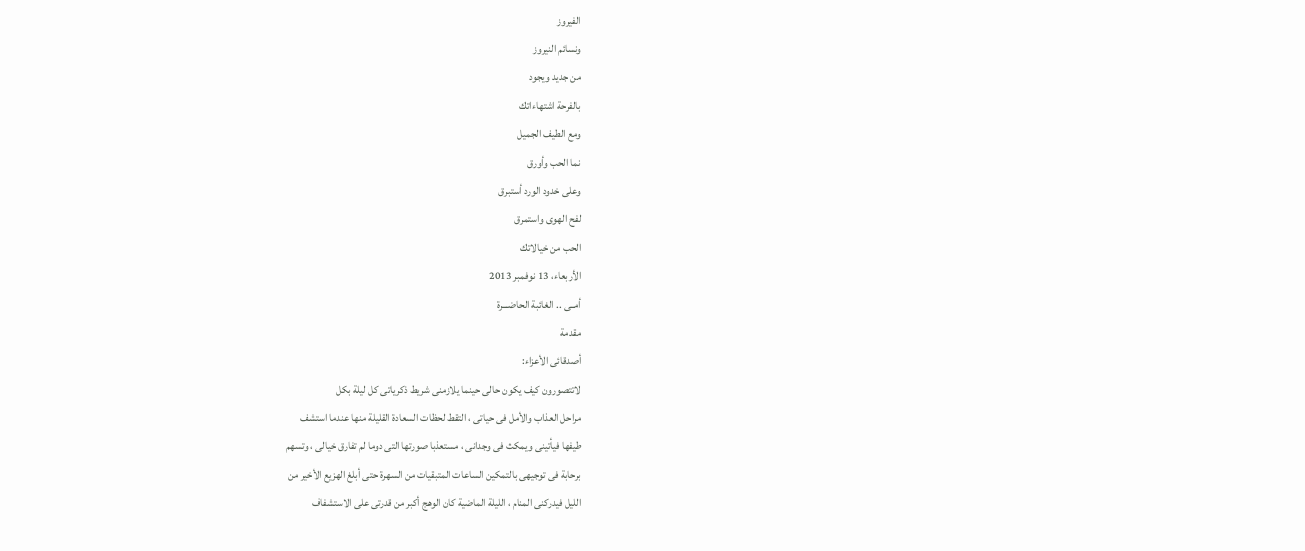الفيروز
ونسائم النيروز
من جديد ويجود
بالفرحة اشتهاءاتك
ومع الطيف الجميل
نما الحب وأورق
وعلى خدود الورد أستبرق
لفح الهوى واستمرق
الحب من خيالاتك
الأربعاء، 13 نوفمبر 2013
أمــى .. الغائبة الحاضـــرة
مقدمة
أصدقائى الأعزاء:
لاتتصورون كيف يكون حالى حينما يلازمنى شريط ذكرياتى كل ليلة بكل
مراحل العذاب والأمل فى حياتى ، التقط لحظات السعادة القليلة منها عندما استشف
طيفها فيأتينى ويمكث فى وجدانى ، مستعذبا صورتها التى دوما لم تفارق خيالى ، وتسهم
برحابة فى توجيهى بالتمكين الساعات المتبقيات من السهرة حتى أبلغ الهزيع الأخير من
الليل فيدركنى المنام ، الليلة الماضية كان الوهج أكبر من قدرتى على الاستشفاف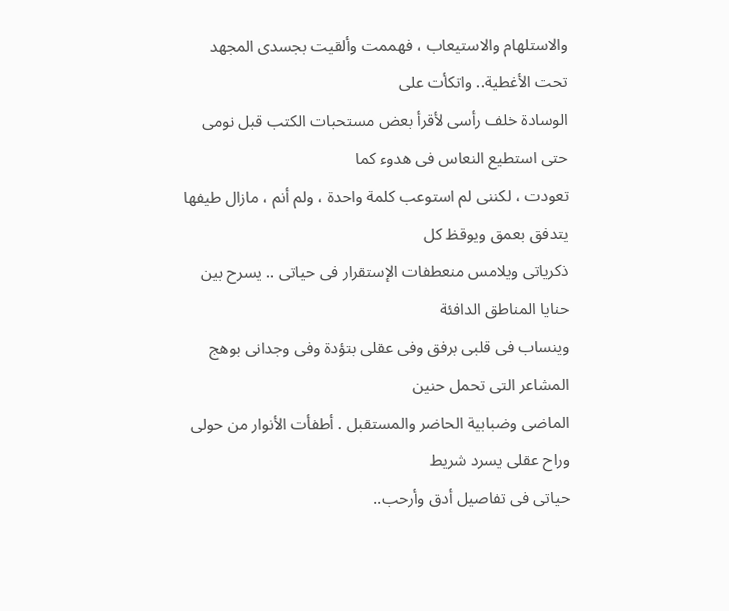والاستلهام والاستيعاب ، فهممت وألقيت بجسدى المجهد تحت الأغطية.. واتكأت على
الوسادة خلف رأسى لأقرأ بعض مستحبات الكتب قبل نومى حتى استطيع النعاس فى هدوء كما
تعودت ، لكننى لم استوعب كلمة واحدة ، ولم أنم ، مازال طيفها يتدفق بعمق ويوقظ كل
ذكرياتى ويلامس منعطفات الإستقرار فى حياتى .. يسرح بين حنايا المناطق الدافئة
وينساب فى قلبى برفق وفى عقلى بتؤدة وفى وجدانى بوهج المشاعر التى تحمل حنين
الماضى وضبابية الحاضر والمستقبل . أطفأت الأنوار من حولى وراح عقلى يسرد شريط
حياتى فى تفاصيل أدق وأرحب..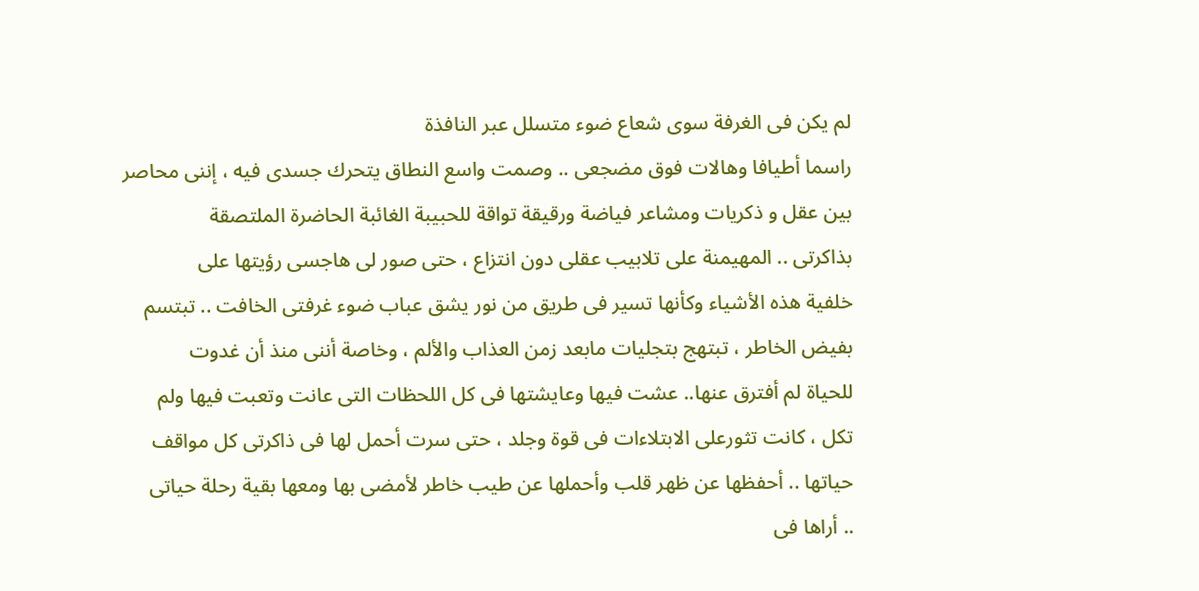لم يكن فى الغرفة سوى شعاع ضوء متسلل عبر النافذة
راسما أطيافا وهالات فوق مضجعى .. وصمت واسع النطاق يتحرك جسدى فيه ، إننى محاصر
بين عقل و ذكريات ومشاعر فياضة ورقيقة تواقة للحبيبة الغائبة الحاضرة الملتصقة
بذاكرتى .. المهيمنة على تلابيب عقلى دون انتزاع ، حتى صور لى هاجسى رؤيتها على
خلفية هذه الأشياء وكأنها تسير فى طريق من نور يشق عباب ضوء غرفتى الخافت .. تبتسم
بفيض الخاطر ، تبتهج بتجليات مابعد زمن العذاب والألم ، وخاصة أننى منذ أن غدوت
للحياة لم أفترق عنها.. عشت فيها وعايشتها فى كل اللحظات التى عانت وتعبت فيها ولم
تكل ، كانت تثورعلى الابتلاءات فى قوة وجلد ، حتى سرت أحمل لها فى ذاكرتى كل مواقف
حياتها .. أحفظها عن ظهر قلب وأحملها عن طيب خاطر لأمضى بها ومعها بقية رحلة حياتى
.. أراها فى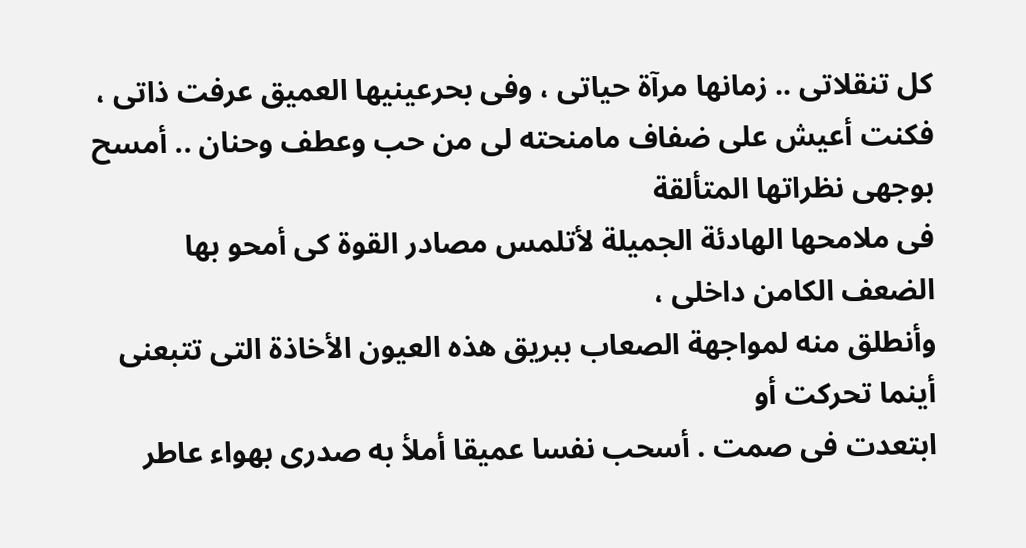كل تنقلاتى .. زمانها مرآة حياتى ، وفى بحرعينيها العميق عرفت ذاتى ،
فكنت أعيش على ضفاف مامنحته لى من حب وعطف وحنان .. أمسح بوجهى نظراتها المتألقة
فى ملامحها الهادئة الجميلة لأتلمس مصادر القوة كى أمحو بها الضعف الكامن داخلى ،
وأنطلق منه لمواجهة الصعاب ببريق هذه العيون الأخاذة التى تتبعنى أينما تحركت أو
ابتعدت فى صمت . أسحب نفسا عميقا أملأ به صدرى بهواء عاطر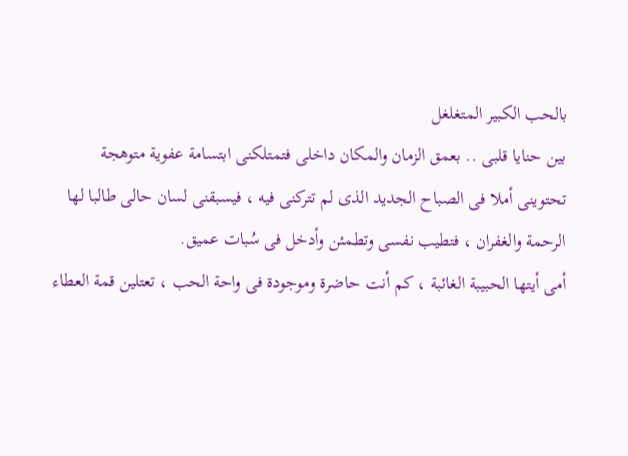بالحب الكبير المتغلغل
بين حنايا قلبى .. بعمق الزمان والمكان داخلى فتمتلكنى ابتسامة عفوية متوهجة
تحتوينى أملا فى الصباح الجديد الذى لم تتركنى فيه ، فيسبقنى لسان حالى طالبا لها
الرحمة والغفران ، فتطيب نفسى وتطمئن وأدخل فى سُبات عميق.
أمى أيتها الحبيبة الغائبة ، كم أنت حاضرة وموجودة فى واحة الحب ، تعتلين قمة العطاء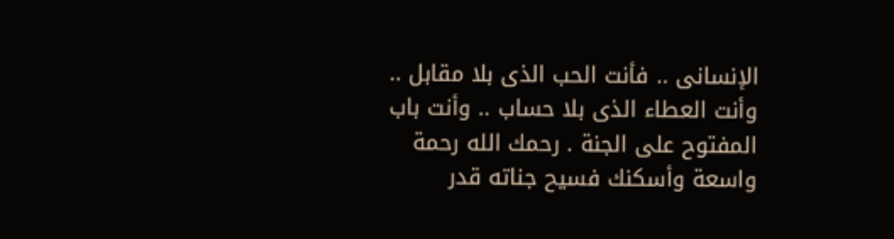الإنسانى .. فأنت الحب الذى بلا مقابل .. وأنت العطاء الذى بلا حساب .. وأنت باب المفتوح على الجنة . رحمك الله رحمة واسعة وأسكنك فسيح جناته قدر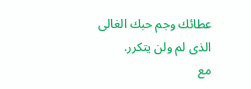عطائك وجم حبك الغالى الذى لم ولن يتكرر.
مع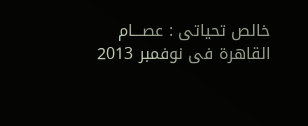خالص تحياتى : عصـــام
القاهرة فى نوفمبر 2013